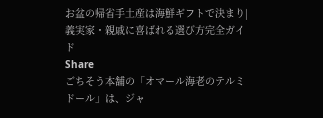お盆の帰省手土産は海鮮ギフトで決まり|義実家・親戚に喜ばれる選び方完全ガイド
Share
ごちそう本舗の「オマール海老のテルミドール」は、ジャ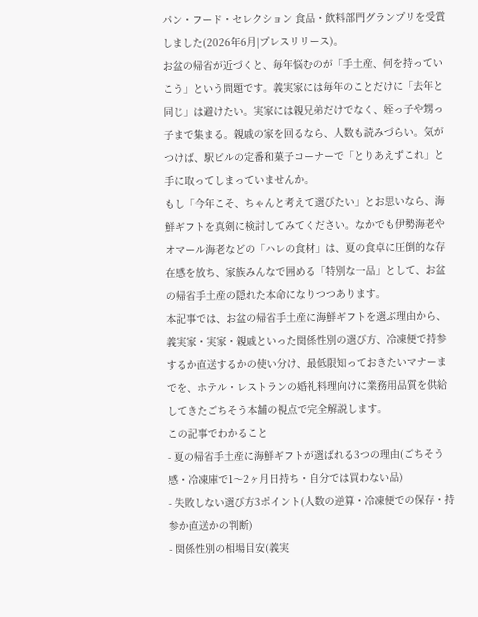パン・フード・セレクション 食品・飲料部門グランプリを受賞しました(2026年6月|プレスリリース)。
お盆の帰省が近づくと、毎年悩むのが「手土産、何を持っていこう」という問題です。義実家には毎年のことだけに「去年と同じ」は避けたい。実家には親兄弟だけでなく、姪っ子や甥っ子まで集まる。親戚の家を回るなら、人数も読みづらい。気がつけば、駅ビルの定番和菓子コーナーで「とりあえずこれ」と手に取ってしまっていませんか。
もし「今年こそ、ちゃんと考えて選びたい」とお思いなら、海鮮ギフトを真剣に検討してみてください。なかでも伊勢海老やオマール海老などの「ハレの食材」は、夏の食卓に圧倒的な存在感を放ち、家族みんなで囲める「特別な一品」として、お盆の帰省手土産の隠れた本命になりつつあります。
本記事では、お盆の帰省手土産に海鮮ギフトを選ぶ理由から、義実家・実家・親戚といった関係性別の選び方、冷凍便で持参するか直送するかの使い分け、最低限知っておきたいマナーまでを、ホテル・レストランの婚礼料理向けに業務用品質を供給してきたごちそう本舗の視点で完全解説します。
この記事でわかること
- 夏の帰省手土産に海鮮ギフトが選ばれる3つの理由(ごちそう感・冷凍庫で1〜2ヶ月日持ち・自分では買わない品)
- 失敗しない選び方3ポイント(人数の逆算・冷凍便での保存・持参か直送かの判断)
- 関係性別の相場目安(義実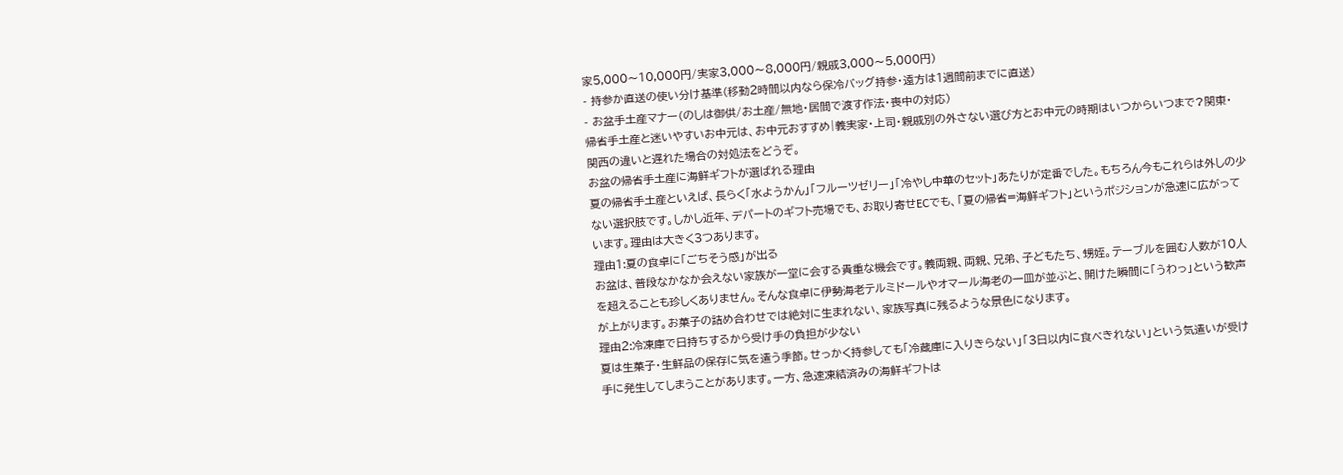家5,000〜10,000円/実家3,000〜8,000円/親戚3,000〜5,000円)
- 持参か直送の使い分け基準(移動2時間以内なら保冷バッグ持参・遠方は1週間前までに直送)
- お盆手土産マナー(のしは御供/お土産/無地・居間で渡す作法・喪中の対応)
帰省手土産と迷いやすいお中元は、お中元おすすめ|義実家・上司・親戚別の外さない選び方とお中元の時期はいつからいつまで?関東・関西の違いと遅れた場合の対処法をどうぞ。
お盆の帰省手土産に海鮮ギフトが選ばれる理由
夏の帰省手土産といえば、長らく「水ようかん」「フルーツゼリー」「冷やし中華のセット」あたりが定番でした。もちろん今もこれらは外しの少ない選択肢です。しかし近年、デパートのギフト売場でも、お取り寄せECでも、「夏の帰省=海鮮ギフト」というポジションが急速に広がっています。理由は大きく3つあります。
理由1:夏の食卓に「ごちそう感」が出る
お盆は、普段なかなか会えない家族が一堂に会する貴重な機会です。義両親、両親、兄弟、子どもたち、甥姪。テーブルを囲む人数が10人を超えることも珍しくありません。そんな食卓に伊勢海老テルミドールやオマール海老の一皿が並ぶと、開けた瞬間に「うわっ」という歓声が上がります。お菓子の詰め合わせでは絶対に生まれない、家族写真に残るような景色になります。
理由2:冷凍庫で日持ちするから受け手の負担が少ない
夏は生菓子・生鮮品の保存に気を遣う季節。せっかく持参しても「冷蔵庫に入りきらない」「3日以内に食べきれない」という気遣いが受け手に発生してしまうことがあります。一方、急速凍結済みの海鮮ギフトは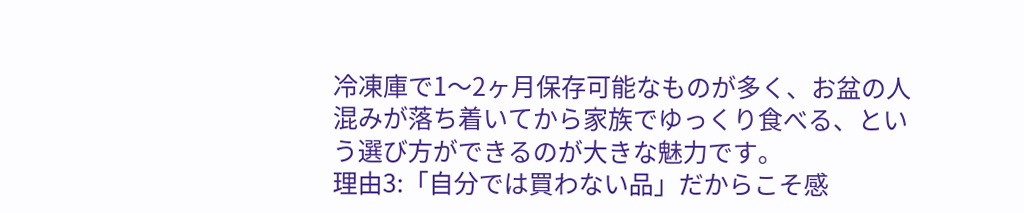冷凍庫で1〜2ヶ月保存可能なものが多く、お盆の人混みが落ち着いてから家族でゆっくり食べる、という選び方ができるのが大きな魅力です。
理由3:「自分では買わない品」だからこそ感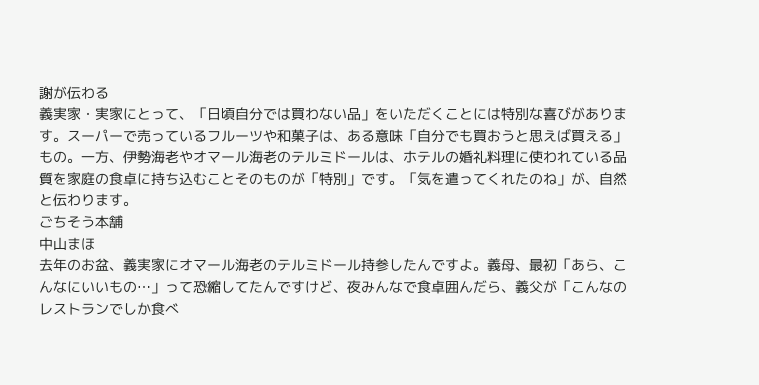謝が伝わる
義実家・実家にとって、「日頃自分では買わない品」をいただくことには特別な喜びがあります。スーパーで売っているフルーツや和菓子は、ある意味「自分でも買おうと思えば買える」もの。一方、伊勢海老やオマール海老のテルミドールは、ホテルの婚礼料理に使われている品質を家庭の食卓に持ち込むことそのものが「特別」です。「気を遣ってくれたのね」が、自然と伝わります。
ごちそう本舗
中山まほ
去年のお盆、義実家にオマール海老のテルミドール持参したんですよ。義母、最初「あら、こんなにいいもの…」って恐縮してたんですけど、夜みんなで食卓囲んだら、義父が「こんなのレストランでしか食べ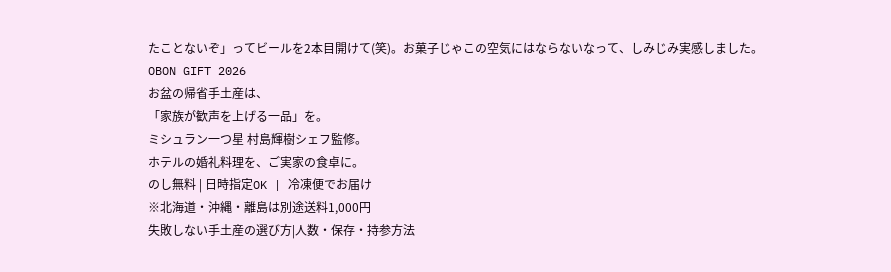たことないぞ」ってビールを2本目開けて(笑)。お菓子じゃこの空気にはならないなって、しみじみ実感しました。
OBON GIFT 2026
お盆の帰省手土産は、
「家族が歓声を上げる一品」を。
ミシュラン一つ星 村島輝樹シェフ監修。
ホテルの婚礼料理を、ご実家の食卓に。
のし無料 | 日時指定OK | 冷凍便でお届け
※北海道・沖縄・離島は別途送料1,000円
失敗しない手土産の選び方|人数・保存・持参方法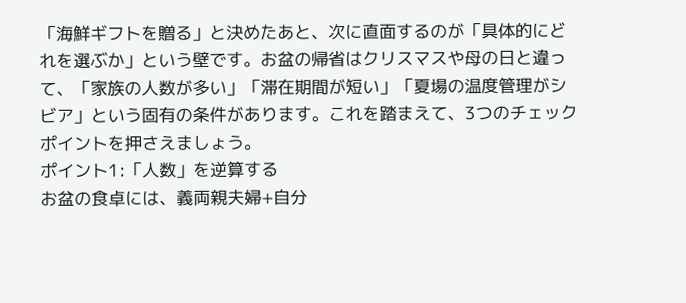「海鮮ギフトを贈る」と決めたあと、次に直面するのが「具体的にどれを選ぶか」という壁です。お盆の帰省はクリスマスや母の日と違って、「家族の人数が多い」「滞在期間が短い」「夏場の温度管理がシビア」という固有の条件があります。これを踏まえて、3つのチェックポイントを押さえましょう。
ポイント1:「人数」を逆算する
お盆の食卓には、義両親夫婦+自分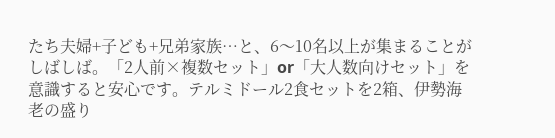たち夫婦+子ども+兄弟家族…と、6〜10名以上が集まることがしばしば。「2人前×複数セット」or「大人数向けセット」を意識すると安心です。テルミドール2食セットを2箱、伊勢海老の盛り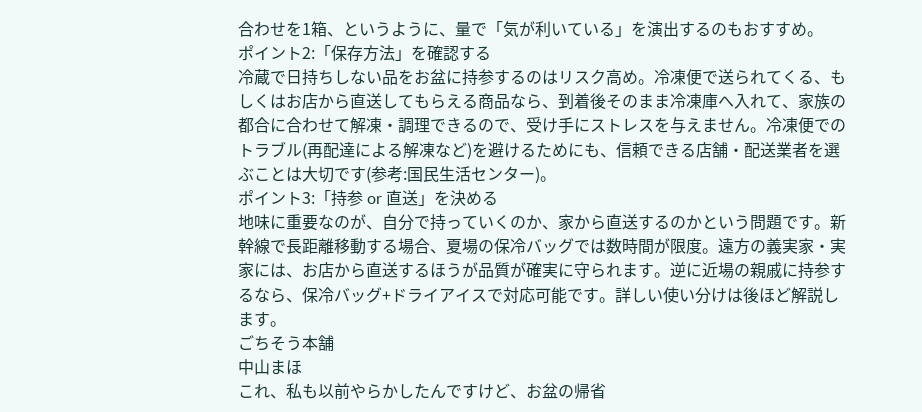合わせを1箱、というように、量で「気が利いている」を演出するのもおすすめ。
ポイント2:「保存方法」を確認する
冷蔵で日持ちしない品をお盆に持参するのはリスク高め。冷凍便で送られてくる、もしくはお店から直送してもらえる商品なら、到着後そのまま冷凍庫へ入れて、家族の都合に合わせて解凍・調理できるので、受け手にストレスを与えません。冷凍便でのトラブル(再配達による解凍など)を避けるためにも、信頼できる店舗・配送業者を選ぶことは大切です(参考:国民生活センター)。
ポイント3:「持参 or 直送」を決める
地味に重要なのが、自分で持っていくのか、家から直送するのかという問題です。新幹線で長距離移動する場合、夏場の保冷バッグでは数時間が限度。遠方の義実家・実家には、お店から直送するほうが品質が確実に守られます。逆に近場の親戚に持参するなら、保冷バッグ+ドライアイスで対応可能です。詳しい使い分けは後ほど解説します。
ごちそう本舗
中山まほ
これ、私も以前やらかしたんですけど、お盆の帰省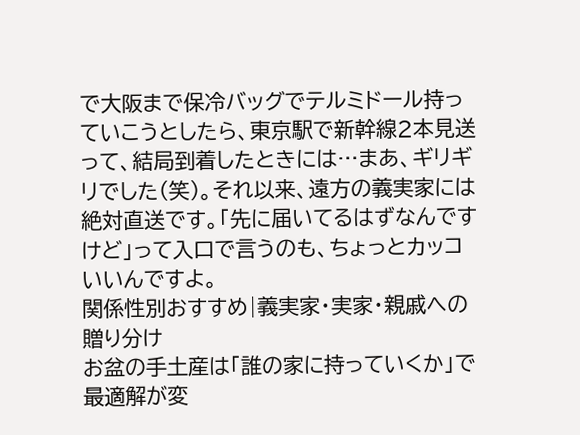で大阪まで保冷バッグでテルミドール持っていこうとしたら、東京駅で新幹線2本見送って、結局到着したときには…まあ、ギリギリでした(笑)。それ以来、遠方の義実家には絶対直送です。「先に届いてるはずなんですけど」って入口で言うのも、ちょっとカッコいいんですよ。
関係性別おすすめ|義実家・実家・親戚への贈り分け
お盆の手土産は「誰の家に持っていくか」で最適解が変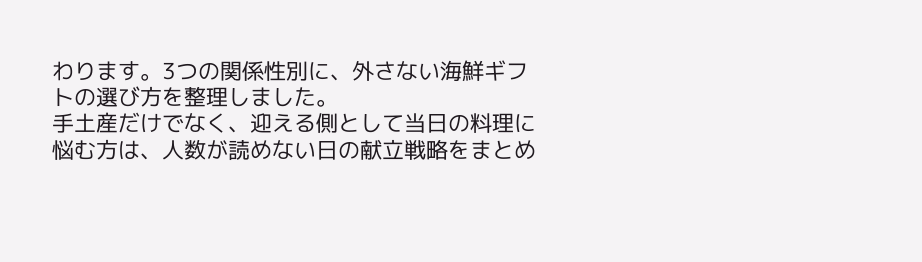わります。3つの関係性別に、外さない海鮮ギフトの選び方を整理しました。
手土産だけでなく、迎える側として当日の料理に悩む方は、人数が読めない日の献立戦略をまとめ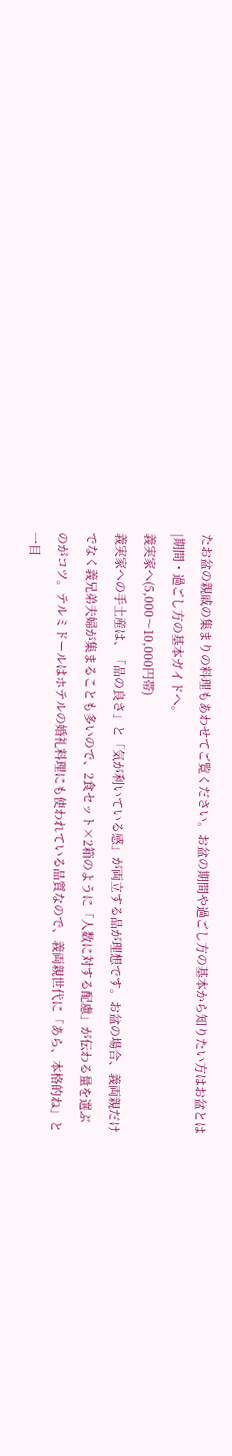たお盆の親戚の集まりの料理もあわせてご覧ください。お盆の期間や過ごし方の基本から知りたい方はお盆とは|期間・過ごし方の基本ガイドへ。
義実家へ(5,000〜10,000円帯)
義実家への手土産は、「品の良さ」と「気が利いている感」が両立する品が理想です。お盆の場合、義両親だけでなく義兄弟夫婦が集まることも多いので、2食セット×2箱のように「人数に対する配慮」が伝わる量を選ぶのがコツ。テルミドールはホテルの婚礼料理にも使われている品質なので、義両親世代に「あら、本格的ね」と一目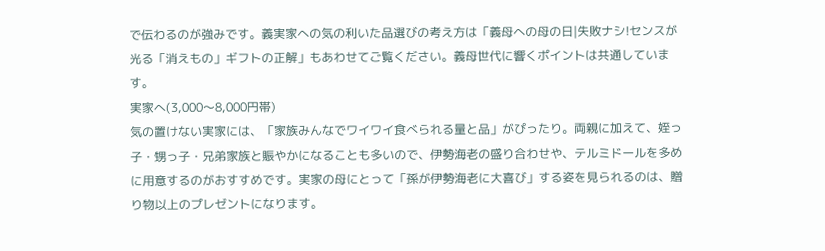で伝わるのが強みです。義実家への気の利いた品選びの考え方は「義母への母の日|失敗ナシ!センスが光る「消えもの」ギフトの正解」もあわせてご覧ください。義母世代に響くポイントは共通しています。
実家へ(3,000〜8,000円帯)
気の置けない実家には、「家族みんなでワイワイ食べられる量と品」がぴったり。両親に加えて、姪っ子・甥っ子・兄弟家族と賑やかになることも多いので、伊勢海老の盛り合わせや、テルミドールを多めに用意するのがおすすめです。実家の母にとって「孫が伊勢海老に大喜び」する姿を見られるのは、贈り物以上のプレゼントになります。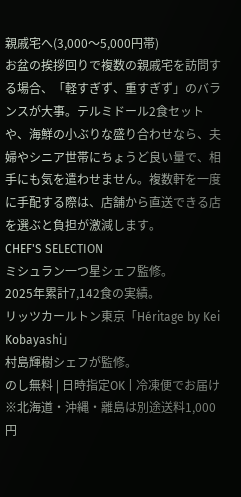親戚宅へ(3,000〜5,000円帯)
お盆の挨拶回りで複数の親戚宅を訪問する場合、「軽すぎず、重すぎず」のバランスが大事。テルミドール2食セットや、海鮮の小ぶりな盛り合わせなら、夫婦やシニア世帯にちょうど良い量で、相手にも気を遣わせません。複数軒を一度に手配する際は、店舗から直送できる店を選ぶと負担が激減します。
CHEF'S SELECTION
ミシュラン一つ星シェフ監修。
2025年累計7,142食の実績。
リッツカールトン東京「Héritage by Kei Kobayashi」
村島輝樹シェフが監修。
のし無料 | 日時指定OK | 冷凍便でお届け
※北海道・沖縄・離島は別途送料1,000円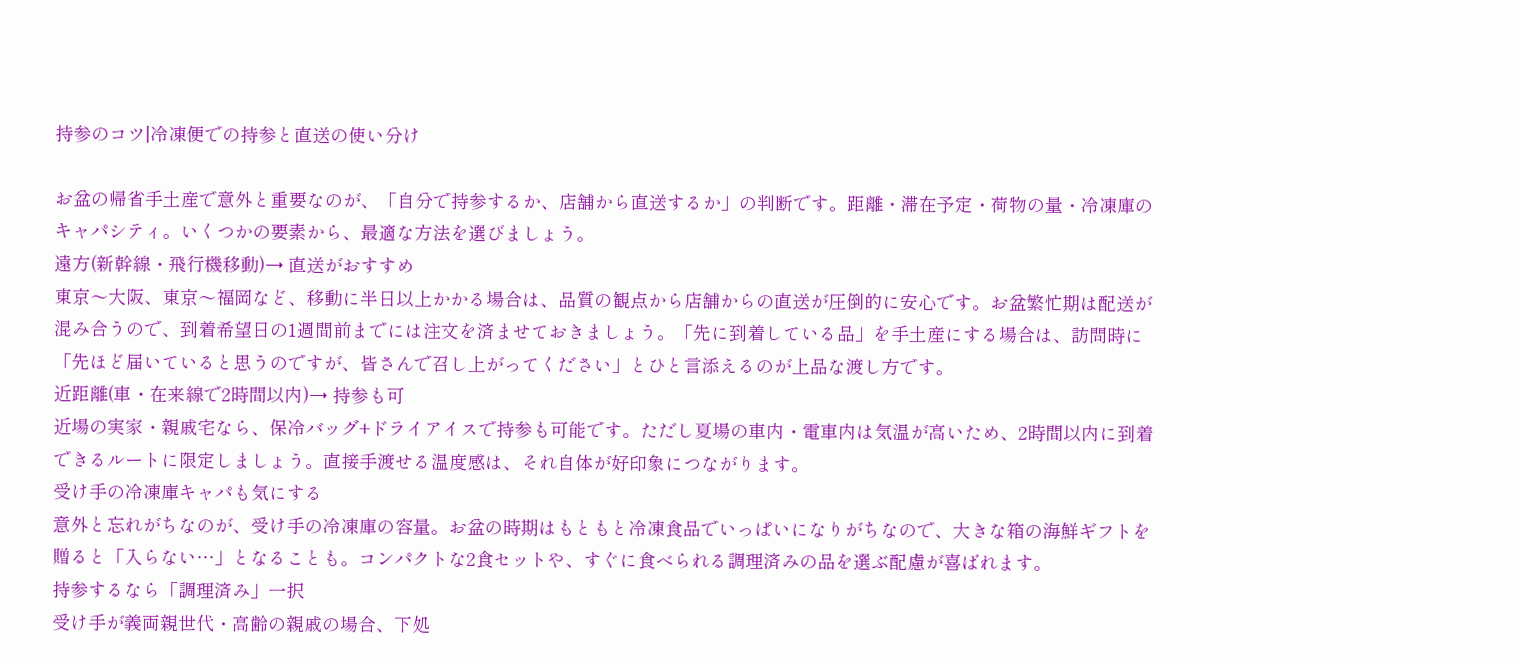持参のコツ|冷凍便での持参と直送の使い分け

お盆の帰省手土産で意外と重要なのが、「自分で持参するか、店舗から直送するか」の判断です。距離・滞在予定・荷物の量・冷凍庫のキャパシティ。いくつかの要素から、最適な方法を選びましょう。
遠方(新幹線・飛行機移動)→ 直送がおすすめ
東京〜大阪、東京〜福岡など、移動に半日以上かかる場合は、品質の観点から店舗からの直送が圧倒的に安心です。お盆繁忙期は配送が混み合うので、到着希望日の1週間前までには注文を済ませておきましょう。「先に到着している品」を手土産にする場合は、訪問時に「先ほど届いていると思うのですが、皆さんで召し上がってください」とひと言添えるのが上品な渡し方です。
近距離(車・在来線で2時間以内)→ 持参も可
近場の実家・親戚宅なら、保冷バッグ+ドライアイスで持参も可能です。ただし夏場の車内・電車内は気温が高いため、2時間以内に到着できるルートに限定しましょう。直接手渡せる温度感は、それ自体が好印象につながります。
受け手の冷凍庫キャパも気にする
意外と忘れがちなのが、受け手の冷凍庫の容量。お盆の時期はもともと冷凍食品でいっぱいになりがちなので、大きな箱の海鮮ギフトを贈ると「入らない…」となることも。コンパクトな2食セットや、すぐに食べられる調理済みの品を選ぶ配慮が喜ばれます。
持参するなら「調理済み」一択
受け手が義両親世代・高齢の親戚の場合、下処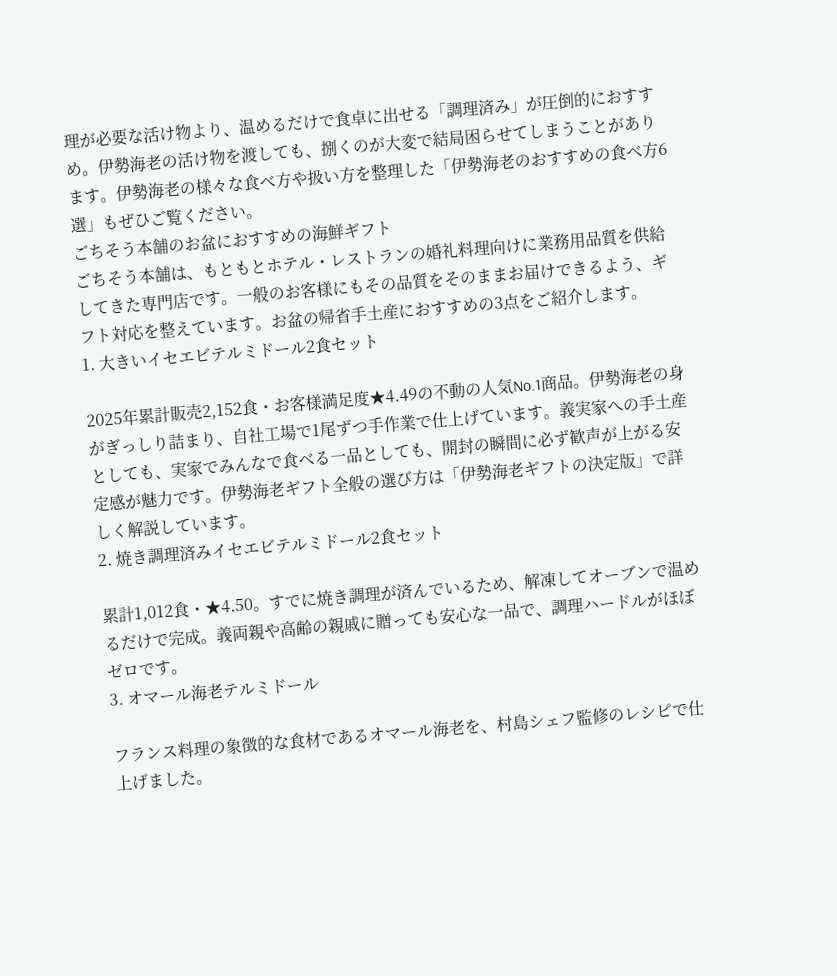理が必要な活け物より、温めるだけで食卓に出せる「調理済み」が圧倒的におすすめ。伊勢海老の活け物を渡しても、捌くのが大変で結局困らせてしまうことがあります。伊勢海老の様々な食べ方や扱い方を整理した「伊勢海老のおすすめの食べ方6選」もぜひご覧ください。
ごちそう本舗のお盆におすすめの海鮮ギフト
ごちそう本舗は、もともとホテル・レストランの婚礼料理向けに業務用品質を供給してきた専門店です。一般のお客様にもその品質をそのままお届けできるよう、ギフト対応を整えています。お盆の帰省手土産におすすめの3点をご紹介します。
1. 大きいイセエビテルミドール2食セット

2025年累計販売2,152食・お客様満足度★4.49の不動の人気No.1商品。伊勢海老の身がぎっしり詰まり、自社工場で1尾ずつ手作業で仕上げています。義実家への手土産としても、実家でみんなで食べる一品としても、開封の瞬間に必ず歓声が上がる安定感が魅力です。伊勢海老ギフト全般の選び方は「伊勢海老ギフトの決定版」で詳しく解説しています。
2. 焼き調理済みイセエビテルミドール2食セット

累計1,012食・★4.50。すでに焼き調理が済んでいるため、解凍してオーブンで温めるだけで完成。義両親や高齢の親戚に贈っても安心な一品で、調理ハードルがほぼゼロです。
3. オマール海老テルミドール

フランス料理の象徴的な食材であるオマール海老を、村島シェフ監修のレシピで仕上げました。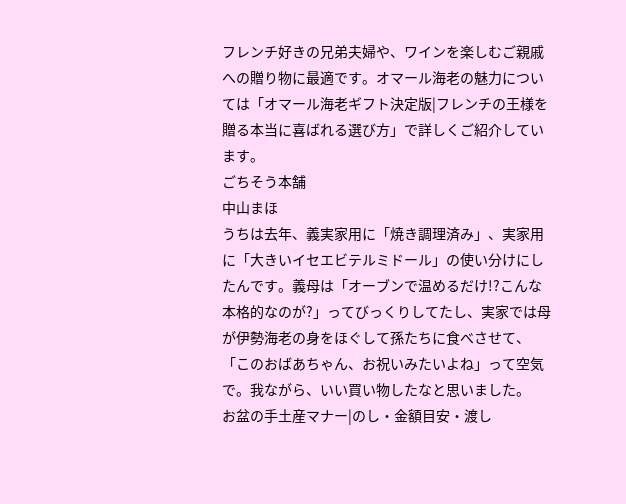フレンチ好きの兄弟夫婦や、ワインを楽しむご親戚への贈り物に最適です。オマール海老の魅力については「オマール海老ギフト決定版|フレンチの王様を贈る本当に喜ばれる選び方」で詳しくご紹介しています。
ごちそう本舗
中山まほ
うちは去年、義実家用に「焼き調理済み」、実家用に「大きいイセエビテルミドール」の使い分けにしたんです。義母は「オーブンで温めるだけ!?こんな本格的なのが?」ってびっくりしてたし、実家では母が伊勢海老の身をほぐして孫たちに食べさせて、「このおばあちゃん、お祝いみたいよね」って空気で。我ながら、いい買い物したなと思いました。
お盆の手土産マナー|のし・金額目安・渡し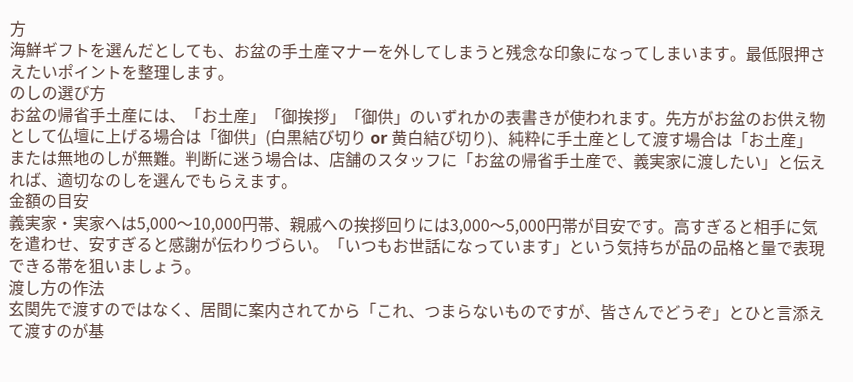方
海鮮ギフトを選んだとしても、お盆の手土産マナーを外してしまうと残念な印象になってしまいます。最低限押さえたいポイントを整理します。
のしの選び方
お盆の帰省手土産には、「お土産」「御挨拶」「御供」のいずれかの表書きが使われます。先方がお盆のお供え物として仏壇に上げる場合は「御供」(白黒結び切り or 黄白結び切り)、純粋に手土産として渡す場合は「お土産」または無地のしが無難。判断に迷う場合は、店舗のスタッフに「お盆の帰省手土産で、義実家に渡したい」と伝えれば、適切なのしを選んでもらえます。
金額の目安
義実家・実家へは5,000〜10,000円帯、親戚への挨拶回りには3,000〜5,000円帯が目安です。高すぎると相手に気を遣わせ、安すぎると感謝が伝わりづらい。「いつもお世話になっています」という気持ちが品の品格と量で表現できる帯を狙いましょう。
渡し方の作法
玄関先で渡すのではなく、居間に案内されてから「これ、つまらないものですが、皆さんでどうぞ」とひと言添えて渡すのが基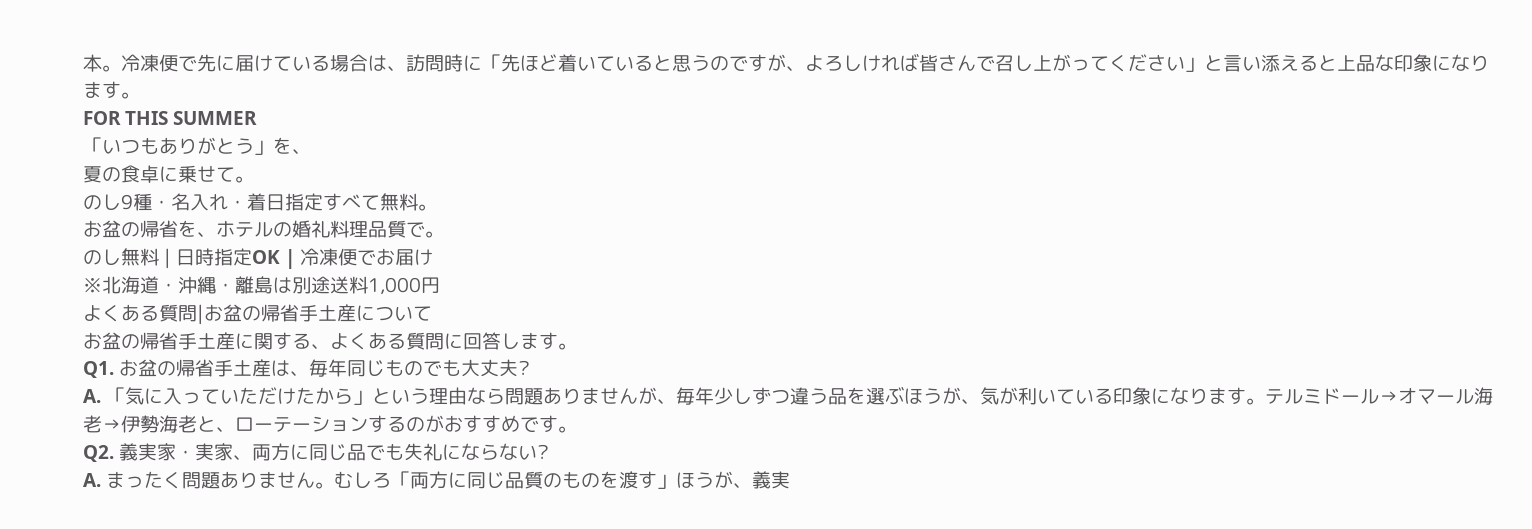本。冷凍便で先に届けている場合は、訪問時に「先ほど着いていると思うのですが、よろしければ皆さんで召し上がってください」と言い添えると上品な印象になります。
FOR THIS SUMMER
「いつもありがとう」を、
夏の食卓に乗せて。
のし9種・名入れ・着日指定すべて無料。
お盆の帰省を、ホテルの婚礼料理品質で。
のし無料 | 日時指定OK | 冷凍便でお届け
※北海道・沖縄・離島は別途送料1,000円
よくある質問|お盆の帰省手土産について
お盆の帰省手土産に関する、よくある質問に回答します。
Q1. お盆の帰省手土産は、毎年同じものでも大丈夫?
A. 「気に入っていただけたから」という理由なら問題ありませんが、毎年少しずつ違う品を選ぶほうが、気が利いている印象になります。テルミドール→オマール海老→伊勢海老と、ローテーションするのがおすすめです。
Q2. 義実家・実家、両方に同じ品でも失礼にならない?
A. まったく問題ありません。むしろ「両方に同じ品質のものを渡す」ほうが、義実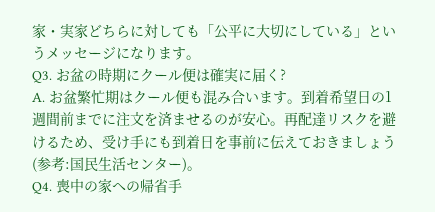家・実家どちらに対しても「公平に大切にしている」というメッセージになります。
Q3. お盆の時期にクール便は確実に届く?
A. お盆繁忙期はクール便も混み合います。到着希望日の1週間前までに注文を済ませるのが安心。再配達リスクを避けるため、受け手にも到着日を事前に伝えておきましょう(参考:国民生活センター)。
Q4. 喪中の家への帰省手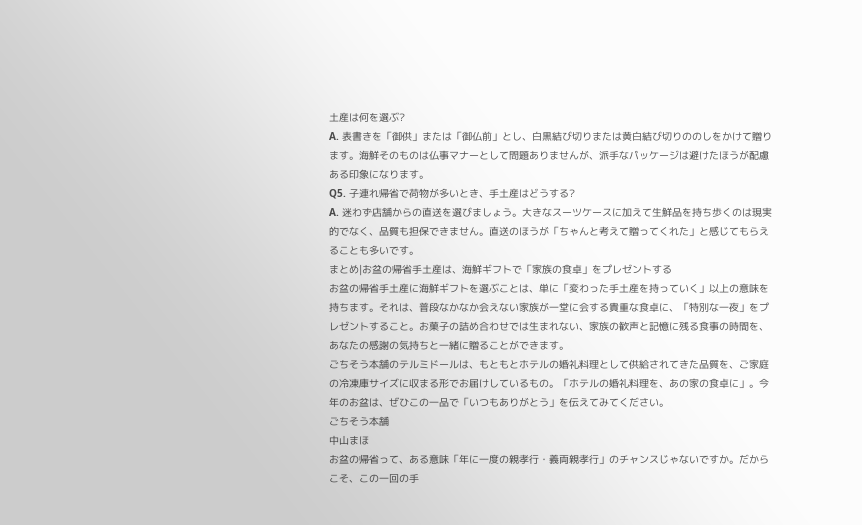土産は何を選ぶ?
A. 表書きを「御供」または「御仏前」とし、白黒結び切りまたは黄白結び切りののしをかけて贈ります。海鮮そのものは仏事マナーとして問題ありませんが、派手なパッケージは避けたほうが配慮ある印象になります。
Q5. 子連れ帰省で荷物が多いとき、手土産はどうする?
A. 迷わず店舗からの直送を選びましょう。大きなスーツケースに加えて生鮮品を持ち歩くのは現実的でなく、品質も担保できません。直送のほうが「ちゃんと考えて贈ってくれた」と感じてもらえることも多いです。
まとめ|お盆の帰省手土産は、海鮮ギフトで「家族の食卓」をプレゼントする
お盆の帰省手土産に海鮮ギフトを選ぶことは、単に「変わった手土産を持っていく」以上の意味を持ちます。それは、普段なかなか会えない家族が一堂に会する貴重な食卓に、「特別な一夜」をプレゼントすること。お菓子の詰め合わせでは生まれない、家族の歓声と記憶に残る食事の時間を、あなたの感謝の気持ちと一緒に贈ることができます。
ごちそう本舗のテルミドールは、もともとホテルの婚礼料理として供給されてきた品質を、ご家庭の冷凍庫サイズに収まる形でお届けしているもの。「ホテルの婚礼料理を、あの家の食卓に」。今年のお盆は、ぜひこの一品で「いつもありがとう」を伝えてみてください。
ごちそう本舗
中山まほ
お盆の帰省って、ある意味「年に一度の親孝行・義両親孝行」のチャンスじゃないですか。だからこそ、この一回の手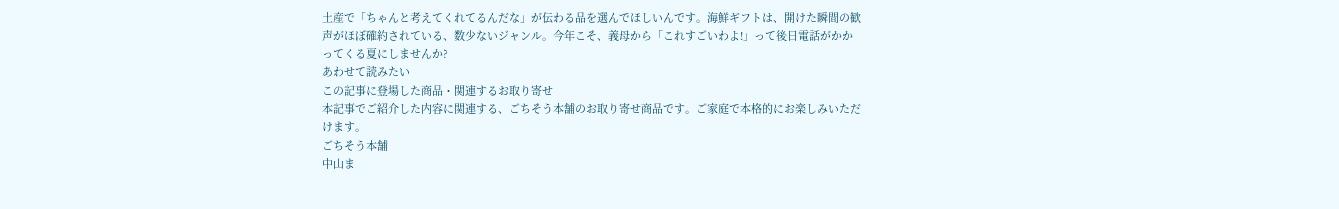土産で「ちゃんと考えてくれてるんだな」が伝わる品を選んでほしいんです。海鮮ギフトは、開けた瞬間の歓声がほぼ確約されている、数少ないジャンル。今年こそ、義母から「これすごいわよ!」って後日電話がかかってくる夏にしませんか?
あわせて読みたい
この記事に登場した商品・関連するお取り寄せ
本記事でご紹介した内容に関連する、ごちそう本舗のお取り寄せ商品です。ご家庭で本格的にお楽しみいただけます。
ごちそう本舗
中山ま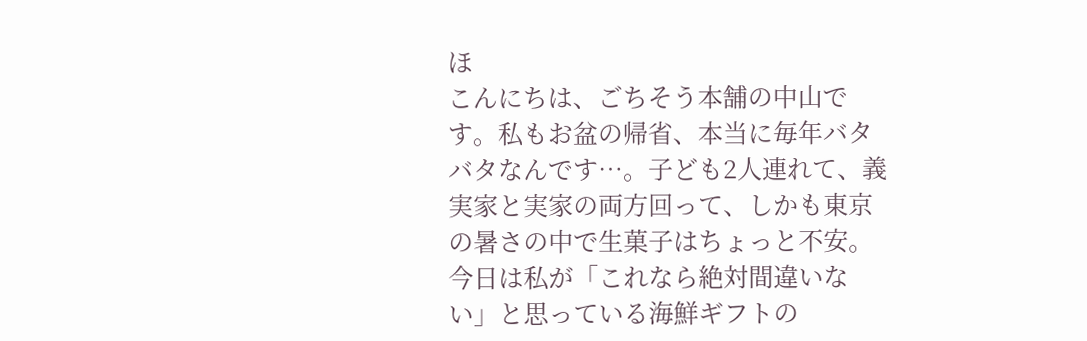ほ
こんにちは、ごちそう本舗の中山です。私もお盆の帰省、本当に毎年バタバタなんです…。子ども2人連れて、義実家と実家の両方回って、しかも東京の暑さの中で生菓子はちょっと不安。今日は私が「これなら絶対間違いない」と思っている海鮮ギフトの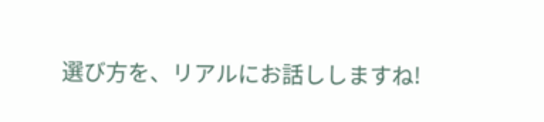選び方を、リアルにお話ししますね!